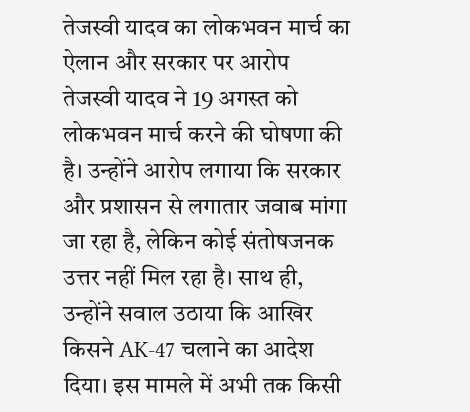तेजस्वी यादव का लोकभवन मार्च का ऐलान और सरकार पर आरोप
तेजस्वी यादव ने 19 अगस्त को लोकभवन मार्च करने की घोषणा की है। उन्होंने आरोप लगाया कि सरकार और प्रशासन से लगातार जवाब मांगा जा रहा है, लेकिन कोई संतोषजनक उत्तर नहीं मिल रहा है। साथ ही, उन्होंने सवाल उठाया कि आखिर किसने AK-47 चलाने का आदेश दिया। इस मामले में अभी तक किसी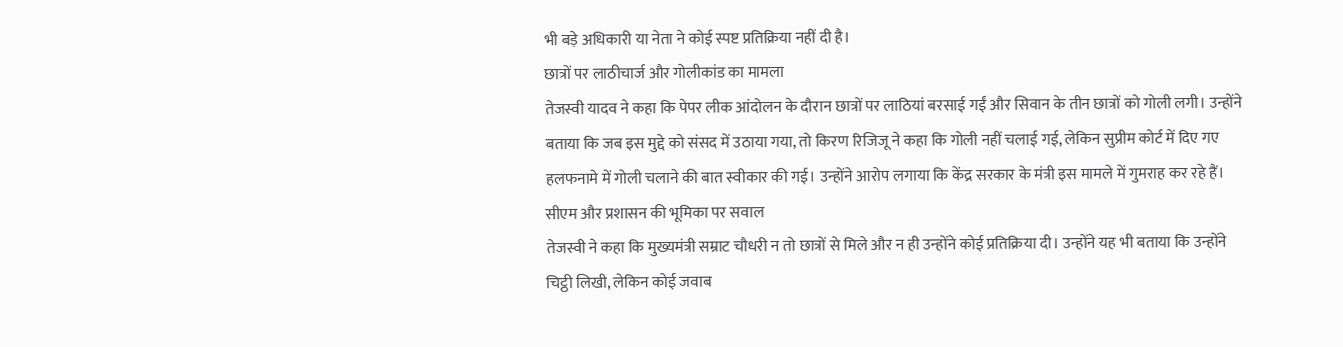भी बड़े अधिकारी या नेता ने कोई स्पष्ट प्रतिक्रिया नहीं दी है।
छात्रों पर लाठीचार्ज और गोलीकांड का मामला
तेजस्वी यादव ने कहा कि पेपर लीक आंदोलन के दौरान छात्रों पर लाठियां बरसाई गईं और सिवान के तीन छात्रों को गोली लगी। उन्होंने बताया कि जब इस मुद्दे को संसद में उठाया गया, तो किरण रिजिजू ने कहा कि गोली नहीं चलाई गई, लेकिन सुप्रीम कोर्ट में दिए गए हलफनामे में गोली चलाने की बात स्वीकार की गई। उन्होंने आरोप लगाया कि केंद्र सरकार के मंत्री इस मामले में गुमराह कर रहे हैं।
सीएम और प्रशासन की भूमिका पर सवाल
तेजस्वी ने कहा कि मुख्यमंत्री सम्राट चौधरी न तो छात्रों से मिले और न ही उन्होंने कोई प्रतिक्रिया दी। उन्होंने यह भी बताया कि उन्होंने चिट्ठी लिखी, लेकिन कोई जवाब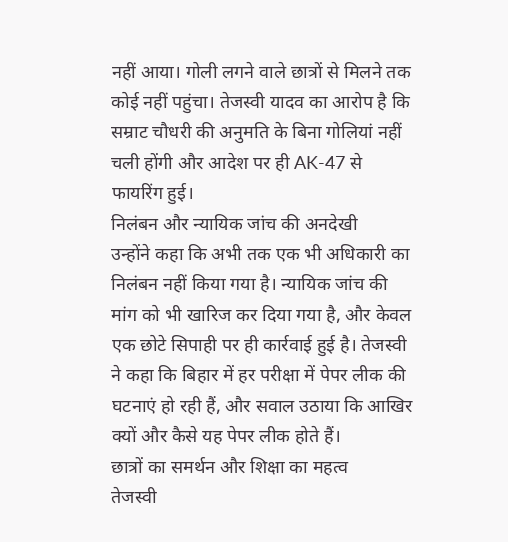नहीं आया। गोली लगने वाले छात्रों से मिलने तक कोई नहीं पहुंचा। तेजस्वी यादव का आरोप है कि सम्राट चौधरी की अनुमति के बिना गोलियां नहीं चली होंगी और आदेश पर ही AK-47 से फायरिंग हुई।
निलंबन और न्यायिक जांच की अनदेखी
उन्होंने कहा कि अभी तक एक भी अधिकारी का निलंबन नहीं किया गया है। न्यायिक जांच की मांग को भी खारिज कर दिया गया है, और केवल एक छोटे सिपाही पर ही कार्रवाई हुई है। तेजस्वी ने कहा कि बिहार में हर परीक्षा में पेपर लीक की घटनाएं हो रही हैं, और सवाल उठाया कि आखिर क्यों और कैसे यह पेपर लीक होते हैं।
छात्रों का समर्थन और शिक्षा का महत्व
तेजस्वी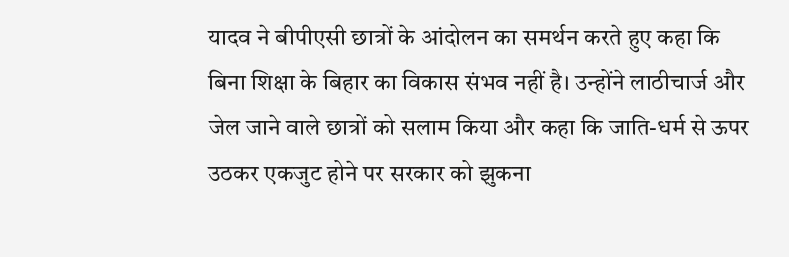यादव ने बीपीएसी छात्रों के आंदोलन का समर्थन करते हुए कहा कि बिना शिक्षा के बिहार का विकास संभव नहीं है। उन्होंने लाठीचार्ज और जेल जाने वाले छात्रों को सलाम किया और कहा कि जाति-धर्म से ऊपर उठकर एकजुट होने पर सरकार को झुकना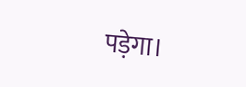पड़ेगा।